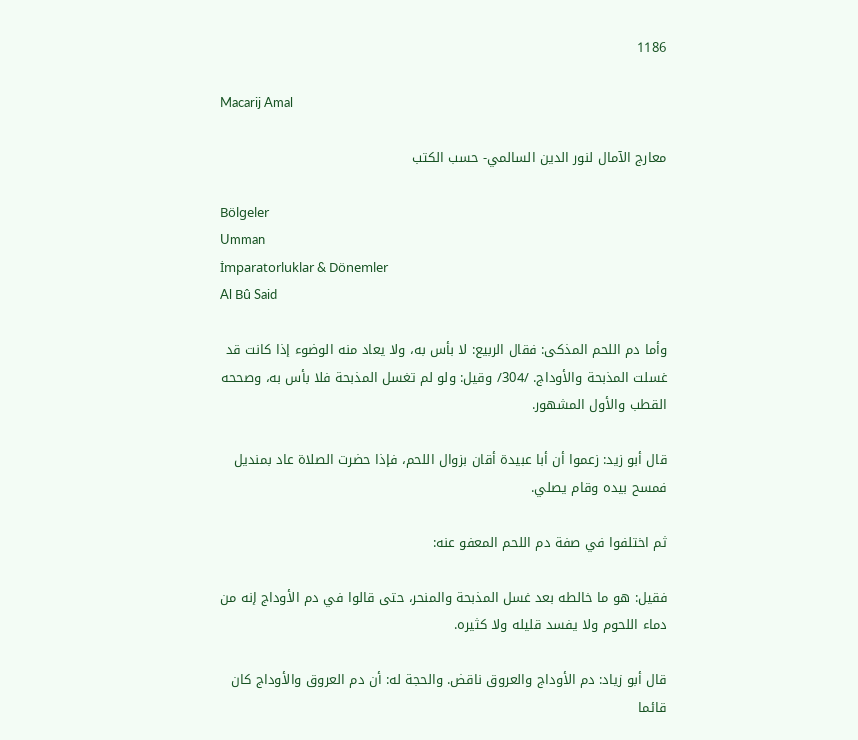1186

Macarij Amal

معارج الآمال لنور الدين السالمي- حسب الكتب

Bölgeler
Umman
İmparatorluklar & Dönemler
Al Bû Said

وأما دم اللحم المذكى: فقال الربيع: لا بأس به، ولا يعاد منه الوضوء إذا كانت قد غسلت المذبحة والأوداج. /304/ وقيل: ولو لم تغسل المذبحة فلا بأس به، وصححه القطب والأول المشهور.

قال أبو زيد: زعموا أن أبا عبيدة أقان بزوال اللحم، فإذا حضرت الصلاة عاد بمنديل فمسح بيده وقام يصلي.

ثم اختلفوا في صفة دم اللحم المعفو عنه:

فقيل: هو ما خالطه بعد غسل المذبحة والمنحر، حتى قالوا في دم الأوداج إنه من دماء اللحوم ولا يفسد قليله ولا كثيره.

قال أبو زياد: دم الأوداج والعروق ناقض. والحجة له: أن دم العروق والأوداج كان قائما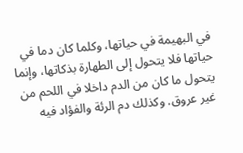في البهيمة في حياتها، وكلما كان دما في حياتها فلا يتحول إلى الطهارة بذكاتها، وإنما يتحول ما كان من الدم داخلا في اللحم من غير عروق. وكذلك دم الرئة والفؤاد فيه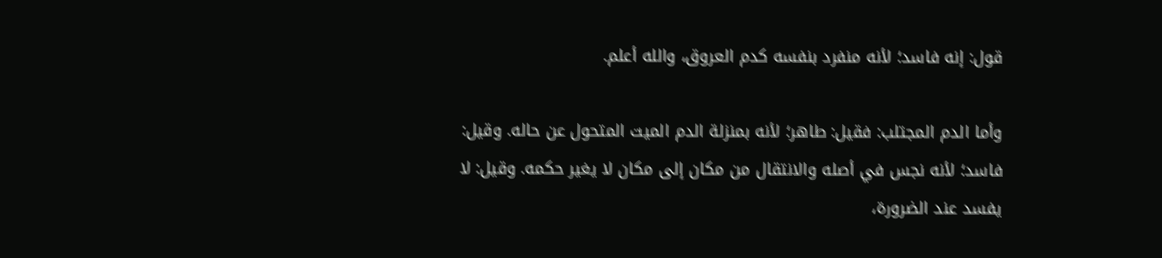قول: إنه فاسد؛ لأنه منفرد بنفسه كدم العروق، والله أعلم.

وأما الدم المجتلب: فقيل: طاهر؛ لأنه بمنزلة الدم الميت المتحول عن حاله. وقيل: فاسد؛ لأنه نجس في أصله والانتقال من مكان إلى مكان لا يغير حكمه. وقيل: لا يفسد عند الضرورة،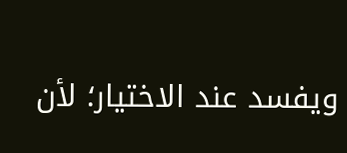ويفسد عند الاختيار؛ لأن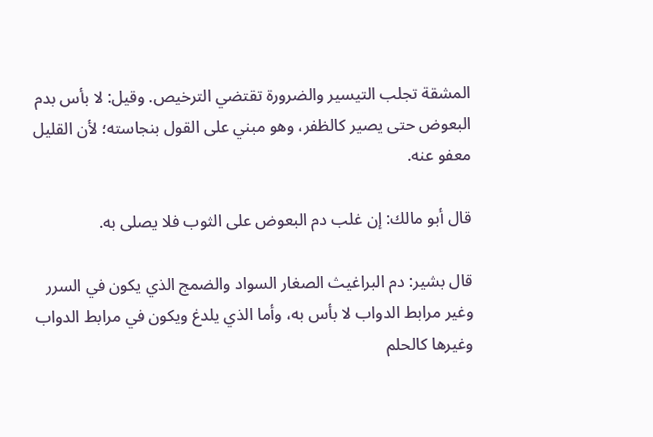المشقة تجلب التيسير والضرورة تقتضي الترخيص. وقيل: لا بأس بدم البعوض حتى يصير كالظفر، وهو مبني على القول بنجاسته؛ لأن القليل معفو عنه.

قال أبو مالك: إن غلب دم البعوض على الثوب فلا يصلى به.

قال بشير: دم البراغيث الصغار السواد والضمج الذي يكون في السرر وغير مرابط الدواب لا بأس به، وأما الذي يلدغ ويكون في مرابط الدواب وغيرها كالحلم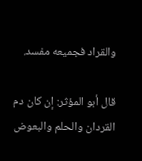والقراد فجميعه مفسد.

قال أبو المؤثر: إن كان دم القردان والحلم والبعوض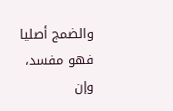والضمج أصليا فهو مفسد، وإن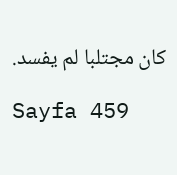كان مجتلبا لم يفسد.

Sayfa 459